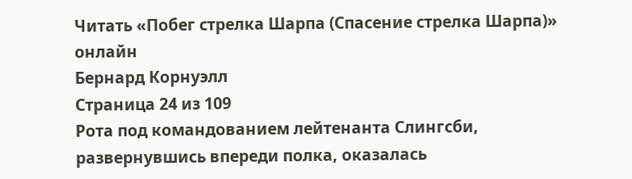Читать «Побег стрелка Шарпа (Спасение стрелка Шарпа)» онлайн
Бернард Корнуэлл
Страница 24 из 109
Рота под командованием лейтенанта Слингсби, развернувшись впереди полка, оказалась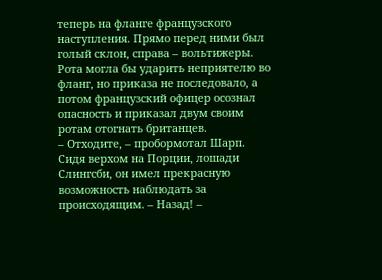теперь на фланге французского наступления. Прямо перед ними был голый склон, справа – вольтижеры. Рота могла бы ударить неприятелю во фланг, но приказа не последовало, а потом французский офицер осознал опасность и приказал двум своим ротам отогнать британцев.
– Отходите, – пробормотал Шарп. Сидя верхом на Порции, лошади Слингсби, он имел прекрасную возможность наблюдать за происходящим. – Назад! –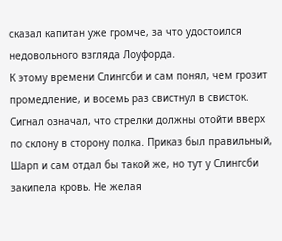сказал капитан уже громче, за что удостоился недовольного взгляда Лоуфорда.
К этому времени Слингсби и сам понял, чем грозит промедление, и восемь раз свистнул в свисток. Сигнал означал, что стрелки должны отойти вверх по склону в сторону полка. Приказ был правильный, Шарп и сам отдал бы такой же, но тут у Слингсби закипела кровь. Не желая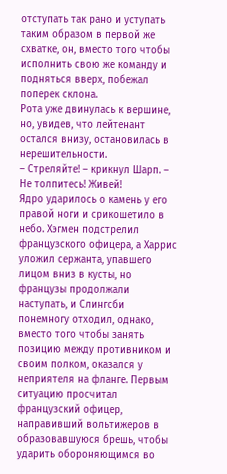отступать так рано и уступать таким образом в первой же схватке, он, вместо того чтобы исполнить свою же команду и подняться вверх, побежал поперек склона.
Рота уже двинулась к вершине, но, увидев, что лейтенант остался внизу, остановилась в нерешительности.
– Стреляйте! – крикнул Шарп. – Не толпитесь! Живей!
Ядро ударилось о камень у его правой ноги и срикошетило в небо. Хэгмен подстрелил французского офицера, а Харрис уложил сержанта, упавшего лицом вниз в кусты, но французы продолжали наступать, и Слингсби понемногу отходил, однако, вместо того чтобы занять позицию между противником и своим полком, оказался у неприятеля на фланге. Первым ситуацию просчитал французский офицер, направивший вольтижеров в образовавшуюся брешь, чтобы ударить обороняющимся во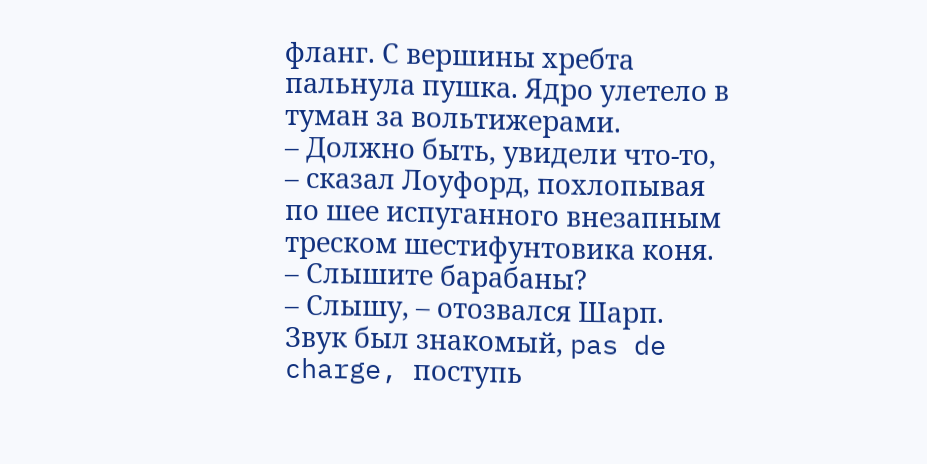фланг. С вершины хребта пальнула пушка. Ядро улетело в туман за вольтижерами.
– Должно быть, увидели что-то, – сказал Лоуфорд, похлопывая по шее испуганного внезапным треском шестифунтовика коня. – Слышите барабаны?
– Слышу, – отозвался Шарп. Звук был знакомый, pas de charge, поступь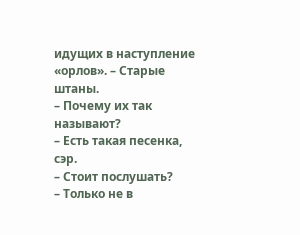идущих в наступление «орлов». – Старые штаны.
– Почему их так называют?
– Есть такая песенка, сэр.
– Стоит послушать?
– Только не в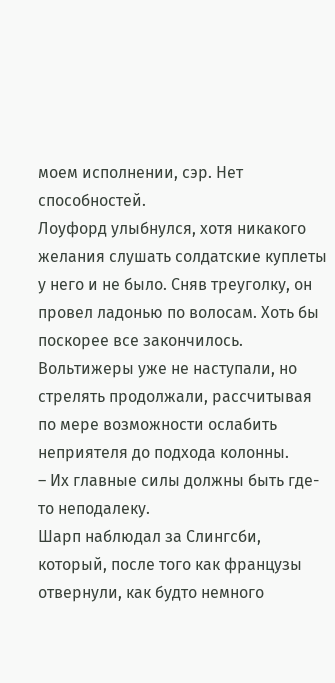моем исполнении, сэр. Нет способностей.
Лоуфорд улыбнулся, хотя никакого желания слушать солдатские куплеты у него и не было. Сняв треуголку, он провел ладонью по волосам. Хоть бы поскорее все закончилось. Вольтижеры уже не наступали, но стрелять продолжали, рассчитывая по мере возможности ослабить неприятеля до подхода колонны.
– Их главные силы должны быть где-то неподалеку.
Шарп наблюдал за Слингсби, который, после того как французы отвернули, как будто немного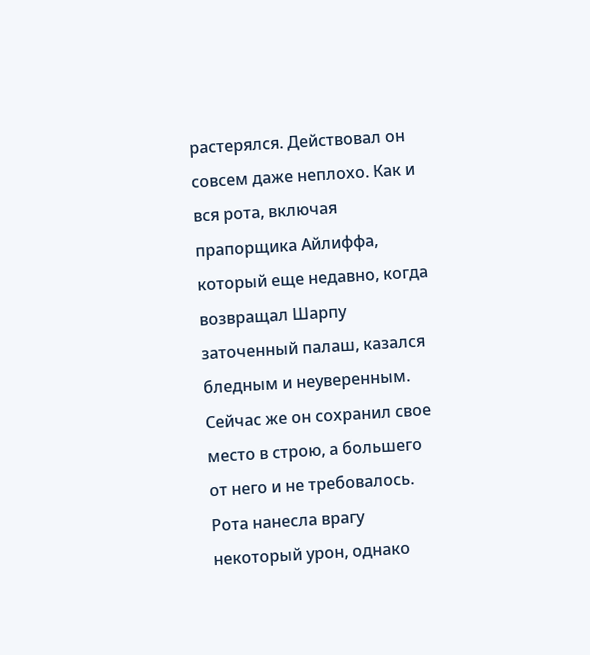растерялся. Действовал он совсем даже неплохо. Как и вся рота, включая прапорщика Айлиффа, который еще недавно, когда возвращал Шарпу заточенный палаш, казался бледным и неуверенным. Сейчас же он сохранил свое место в строю, а большего от него и не требовалось. Рота нанесла врагу некоторый урон, однако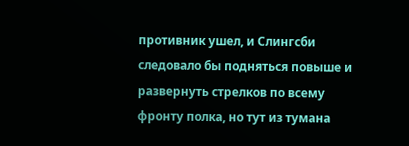противник ушел, и Слингсби следовало бы подняться повыше и развернуть стрелков по всему фронту полка, но тут из тумана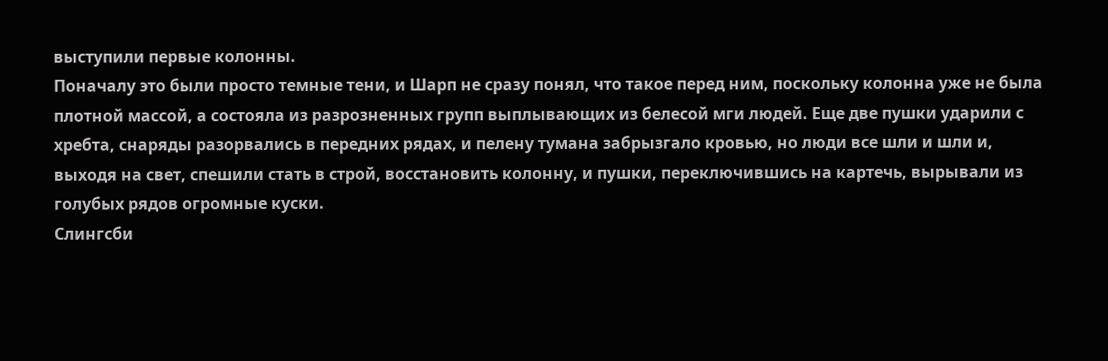выступили первые колонны.
Поначалу это были просто темные тени, и Шарп не сразу понял, что такое перед ним, поскольку колонна уже не была плотной массой, а состояла из разрозненных групп выплывающих из белесой мги людей. Еще две пушки ударили с хребта, снаряды разорвались в передних рядах, и пелену тумана забрызгало кровью, но люди все шли и шли и, выходя на свет, спешили стать в строй, восстановить колонну, и пушки, переключившись на картечь, вырывали из голубых рядов огромные куски.
Слингсби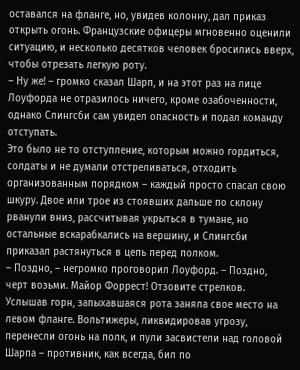оставался на фланге, но, увидев колонну, дал приказ открыть огонь. Французские офицеры мгновенно оценили ситуацию, и несколько десятков человек бросились вверх, чтобы отрезать легкую роту.
– Ну же! – громко сказал Шарп, и на этот раз на лице Лоуфорда не отразилось ничего, кроме озабоченности, однако Слингсби сам увидел опасность и подал команду отступать.
Это было не то отступление, которым можно гордиться, солдаты и не думали отстреливаться, отходить организованным порядком – каждый просто спасал свою шкуру. Двое или трое из стоявших дальше по склону рванули вниз, рассчитывая укрыться в тумане, но остальные вскарабкались на вершину, и Слингсби приказал растянуться в цепь перед полком.
– Поздно, – негромко проговорил Лоуфорд. – Поздно, черт возьми. Майор Форрест! Отзовите стрелков.
Услышав горн, запыхавшаяся рота заняла свое место на левом фланге. Вольтижеры, ликвидировав угрозу, перенесли огонь на полк, и пули засвистели над головой Шарпа – противник, как всегда, бил по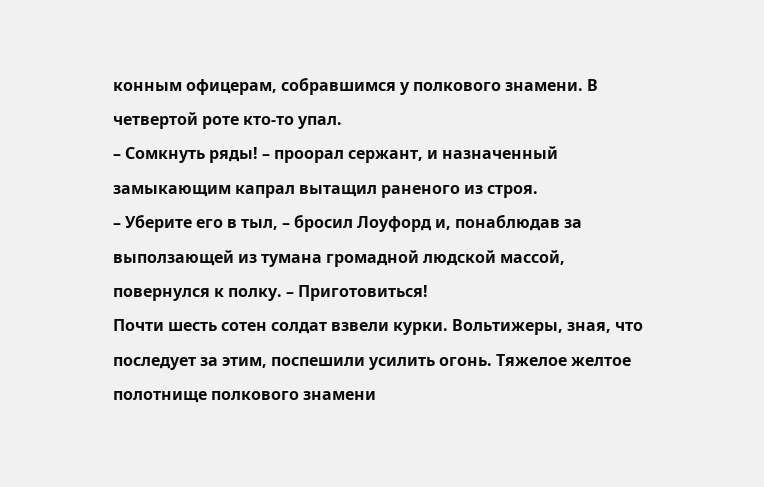конным офицерам, собравшимся у полкового знамени. В четвертой роте кто-то упал.
– Сомкнуть ряды! – проорал сержант, и назначенный замыкающим капрал вытащил раненого из строя.
– Уберите его в тыл, – бросил Лоуфорд и, понаблюдав за выползающей из тумана громадной людской массой, повернулся к полку. – Приготовиться!
Почти шесть сотен солдат взвели курки. Вольтижеры, зная, что последует за этим, поспешили усилить огонь. Тяжелое желтое полотнище полкового знамени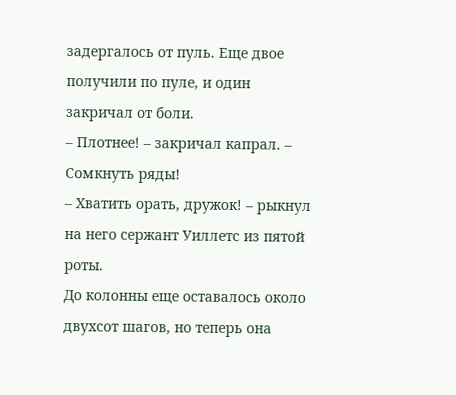задергалось от пуль. Еще двое получили по пуле, и один закричал от боли.
– Плотнее! – закричал капрал. – Сомкнуть ряды!
– Хватить орать, дружок! – рыкнул на него сержант Уиллетс из пятой роты.
До колонны еще оставалось около двухсот шагов, но теперь она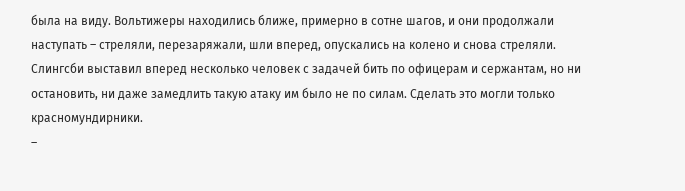была на виду. Вольтижеры находились ближе, примерно в сотне шагов, и они продолжали наступать – стреляли, перезаряжали, шли вперед, опускались на колено и снова стреляли. Слингсби выставил вперед несколько человек с задачей бить по офицерам и сержантам, но ни остановить, ни даже замедлить такую атаку им было не по силам. Сделать это могли только красномундирники.
–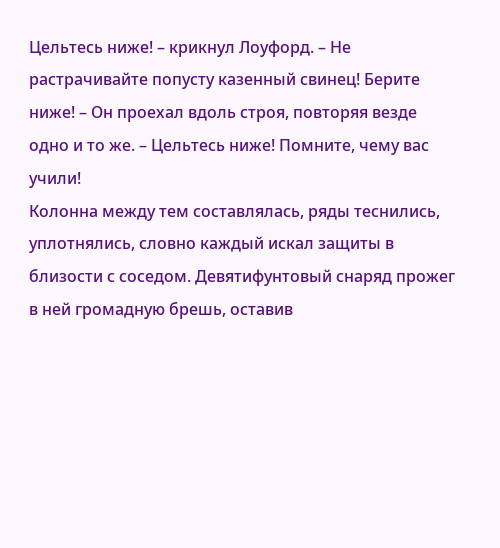Цельтесь ниже! – крикнул Лоуфорд. – Не растрачивайте попусту казенный свинец! Берите ниже! – Он проехал вдоль строя, повторяя везде одно и то же. – Цельтесь ниже! Помните, чему вас учили!
Колонна между тем составлялась, ряды теснились, уплотнялись, словно каждый искал защиты в близости с соседом. Девятифунтовый снаряд прожег в ней громадную брешь, оставив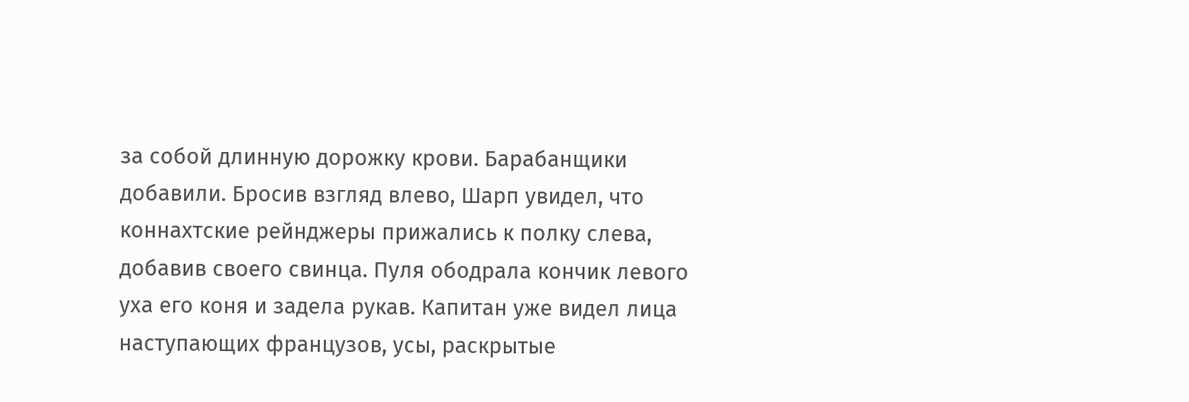за собой длинную дорожку крови. Барабанщики добавили. Бросив взгляд влево, Шарп увидел, что коннахтские рейнджеры прижались к полку слева, добавив своего свинца. Пуля ободрала кончик левого уха его коня и задела рукав. Капитан уже видел лица наступающих французов, усы, раскрытые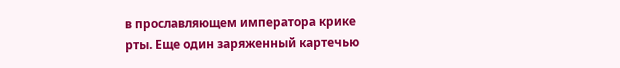в прославляющем императора крике рты. Еще один заряженный картечью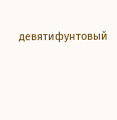девятифунтовый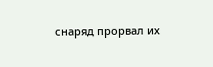снаряд прорвал их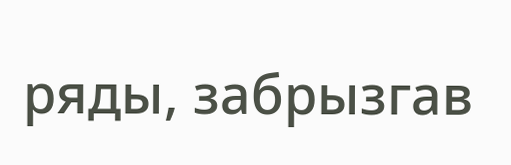ряды, забрызгав